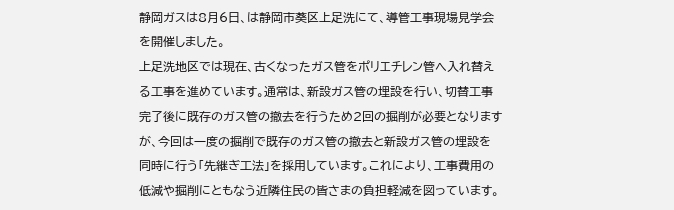静岡ガスは8月6日、は静岡市葵区上足洗にて、導管工事現場見学会を開催しました。
上足洗地区では現在、古くなったガス管をポリエチレン管へ入れ替える工事を進めています。通常は、新設ガス管の埋設を行い、切替工事完了後に既存のガス管の撤去を行うため2回の掘削が必要となりますが、今回は一度の掘削で既存のガス管の撤去と新設ガス管の埋設を同時に行う「先継ぎ工法」を採用しています。これにより、工事費用の低減や掘削にともなう近隣住民の皆さまの負担軽減を図っています。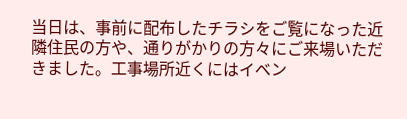当日は、事前に配布したチラシをご覧になった近隣住民の方や、通りがかりの方々にご来場いただきました。工事場所近くにはイベン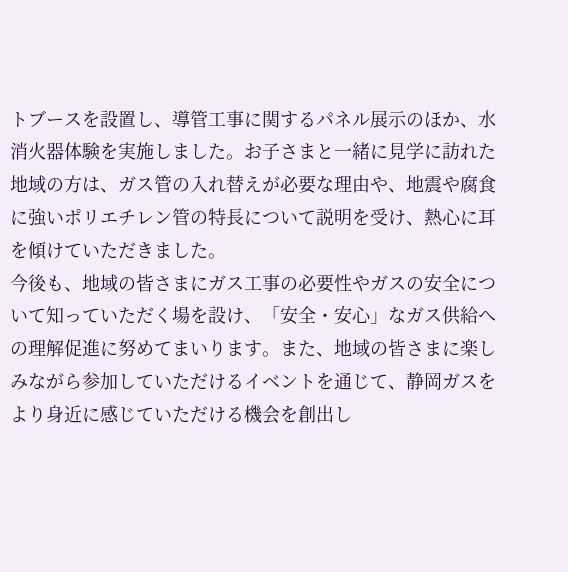トブースを設置し、導管工事に関するパネル展示のほか、水消火器体験を実施しました。お子さまと一緒に見学に訪れた地域の方は、ガス管の入れ替えが必要な理由や、地震や腐食に強いポリエチレン管の特長について説明を受け、熱心に耳を傾けていただきました。
今後も、地域の皆さまにガス工事の必要性やガスの安全について知っていただく場を設け、「安全・安心」なガス供給への理解促進に努めてまいります。また、地域の皆さまに楽しみながら参加していただけるイベントを通じて、静岡ガスをより身近に感じていただける機会を創出し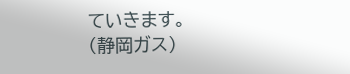ていきます。
(静岡ガス)